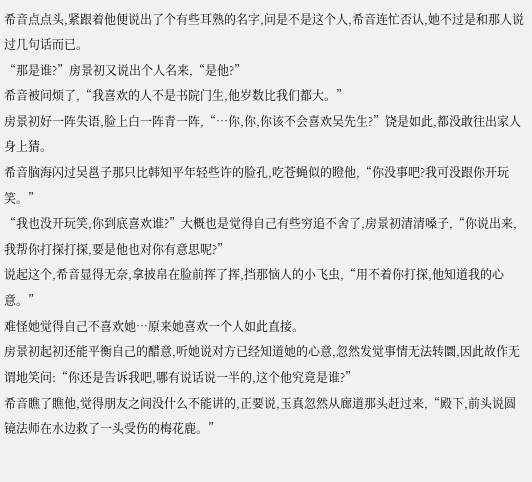希音点点头,紧跟着他便说出了个有些耳熟的名字,问是不是这个人,希音连忙否认,她不过是和那人说过几句话而已。
“那是谁?”房景初又说出个人名来,“是他?”
希音被问烦了,“我喜欢的人不是书院门生,他岁数比我们都大。”
房景初好一阵失语,脸上白一阵青一阵,“…你,你,你该不会喜欢吴先生?”饶是如此,都没敢往出家人身上猜。
希音脑海闪过吴邕子那只比韩知平年轻些许的脸孔,吃苍蝇似的瞪他,“你没事吧?我可没跟你开玩笑。”
“我也没开玩笑,你到底喜欢谁?”大概也是觉得自己有些穷追不舍了,房景初清清嗓子,“你说出来,我帮你打探打探,要是他也对你有意思呢?”
说起这个,希音显得无奈,拿披帛在脸前挥了挥,挡那恼人的小飞虫,“用不着你打探,他知道我的心意。”
难怪她觉得自己不喜欢她…原来她喜欢一个人如此直接。
房景初起初还能平衡自己的醋意,听她说对方已经知道她的心意,忽然发觉事情无法转圜,因此故作无谓地笑问:“你还是告诉我吧,哪有说话说一半的,这个他究竟是谁?”
希音瞧了瞧他,觉得朋友之间没什么不能讲的,正要说,玉真忽然从廊道那头赶过来,“殿下,前头说圆镜法师在水边救了一头受伤的梅花鹿。”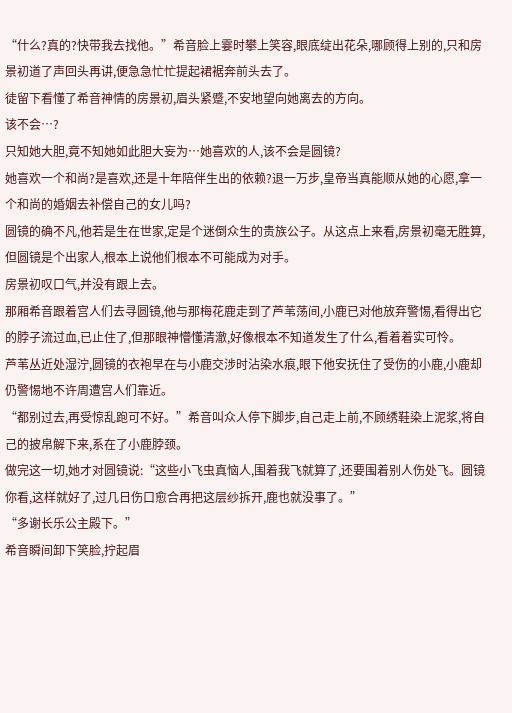“什么?真的?快带我去找他。”希音脸上霎时攀上笑容,眼底绽出花朵,哪顾得上别的,只和房景初道了声回头再讲,便急急忙忙提起裙裾奔前头去了。
徒留下看懂了希音神情的房景初,眉头紧蹙,不安地望向她离去的方向。
该不会…?
只知她大胆,竟不知她如此胆大妄为…她喜欢的人,该不会是圆镜?
她喜欢一个和尚?是喜欢,还是十年陪伴生出的依赖?退一万步,皇帝当真能顺从她的心愿,拿一个和尚的婚姻去补偿自己的女儿吗?
圆镜的确不凡,他若是生在世家,定是个迷倒众生的贵族公子。从这点上来看,房景初毫无胜算,但圆镜是个出家人,根本上说他们根本不可能成为对手。
房景初叹口气,并没有跟上去。
那厢希音跟着宫人们去寻圆镜,他与那梅花鹿走到了芦苇荡间,小鹿已对他放弃警惕,看得出它的脖子流过血,已止住了,但那眼神懵懂清澈,好像根本不知道发生了什么,看着着实可怜。
芦苇丛近处湿泞,圆镜的衣袍早在与小鹿交涉时沾染水痕,眼下他安抚住了受伤的小鹿,小鹿却仍警惕地不许周遭宫人们靠近。
“都别过去,再受惊乱跑可不好。”希音叫众人停下脚步,自己走上前,不顾绣鞋染上泥浆,将自己的披帛解下来,系在了小鹿脖颈。
做完这一切,她才对圆镜说:“这些小飞虫真恼人,围着我飞就算了,还要围着别人伤处飞。圆镜你看,这样就好了,过几日伤口愈合再把这层纱拆开,鹿也就没事了。”
“多谢长乐公主殿下。”
希音瞬间卸下笑脸,拧起眉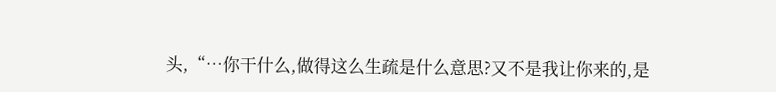头,“…你干什么,做得这么生疏是什么意思?又不是我让你来的,是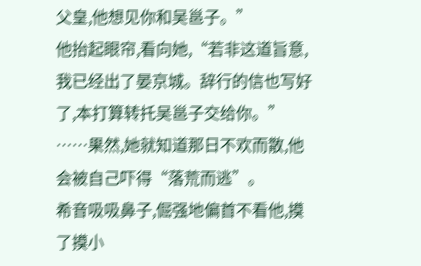父皇,他想见你和吴邕子。”
他抬起眼帘,看向她,“若非这道旨意,我已经出了晏京城。辞行的信也写好了,本打算转托吴邕子交给你。”
……果然,她就知道那日不欢而散,他会被自己吓得“落荒而逃”。
希音吸吸鼻子,倔强地偏首不看他,摸了摸小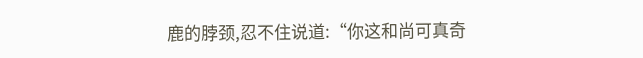鹿的脖颈,忍不住说道:“你这和尚可真奇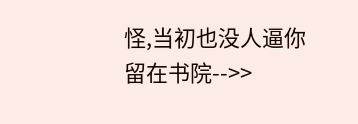怪,当初也没人逼你留在书院-->>